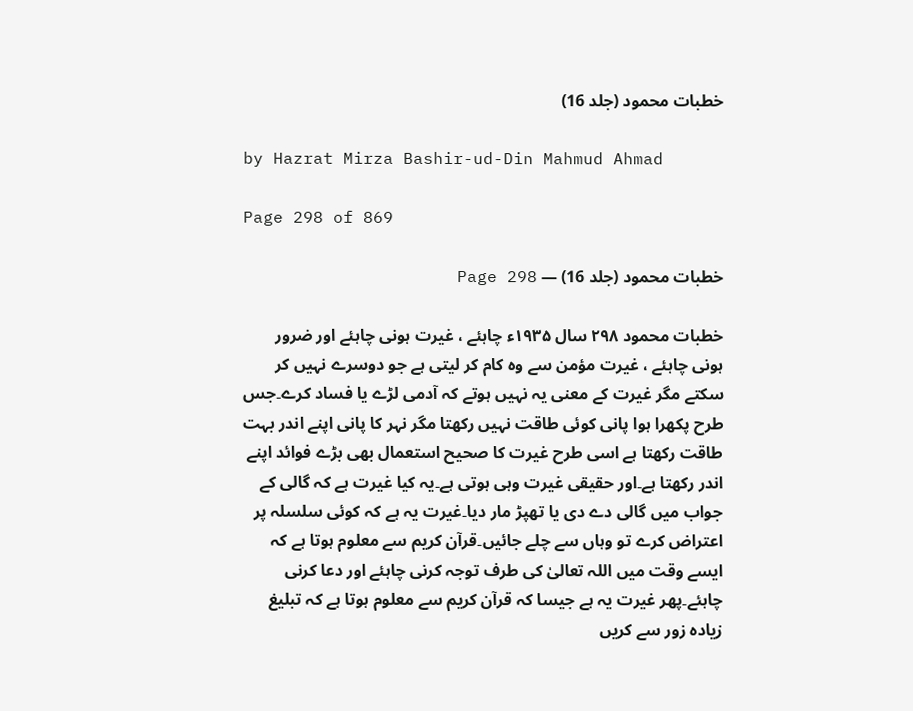خطبات محمود (جلد 16)

by Hazrat Mirza Bashir-ud-Din Mahmud Ahmad

Page 298 of 869

خطبات محمود (جلد 16) — Page 298

خطبات محمود ۲۹۸ سال ۱۹۳۵ء چاہئے ، غیرت ہونی چاہئے اور ضرور ہونی چاہئے ، غیرت مؤمن سے وہ کام کر لیتی ہے جو دوسرے نہیں کر سکتے مگر غیرت کے معنی یہ نہیں ہوتے کہ آدمی لڑے یا فساد کرے۔جس طرح پکھرا ہوا پانی کوئی طاقت نہیں رکھتا مگر نہر کا پانی اپنے اندر بہت طاقت رکھتا ہے اسی طرح غیرت کا صحیح استعمال بھی بڑے فوائد اپنے اندر رکھتا ہے۔اور حقیقی غیرت وہی ہوتی ہے۔یہ کیا غیرت ہے کہ گالی کے جواب میں گالی دے دی یا تھپڑ مار دیا۔غیرت یہ ہے کہ کوئی سلسلہ پر اعتراض کرے تو وہاں سے چلے جائیں۔قرآن کریم سے معلوم ہوتا ہے کہ ایسے وقت میں اللہ تعالیٰ کی طرف توجہ کرنی چاہئے اور دعا کرنی چاہئے۔پھر غیرت یہ ہے جیسا کہ قرآن کریم سے معلوم ہوتا ہے کہ تبلیغ زیادہ زور سے کریں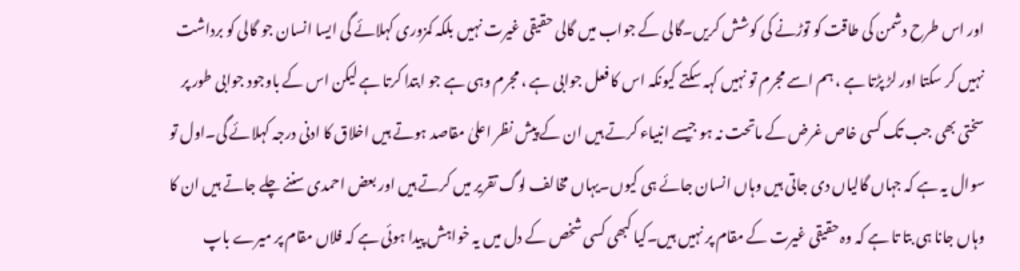اور اس طرح دشمن کی طاقت کو توڑنے کی کوشش کریں۔گالی کے جواب میں گالی حقیقی غیرت نہیں بلکہ کمزوری کہلائے گی ایسا انسان جو گالی کو برداشت نہیں کر سکتا اور لڑ پڑتا ہے ، ہم اسے مجرم تو نہیں کہہ سکتے کیونکہ اس کا فعل جوابی ہے ، مجرم وہی ہے جو ابتدا کرتا ہے لیکن اس کے باوجود جوابی طور پر سختی بھی جب تک کسی خاص غرض کے ماتحت نہ ہو جیسے انبیاء کرتے ہیں ان کے پیش نظر اعلیٰ مقاصد ہوتے ہیں اخلاق کا ادنی درجہ کہلائے گی۔اول تو سوال یہ ہے کہ جہاں گالیاں دی جاتی ہیں وہاں انسان جائے ہی کیوں۔یہاں مخالف لوگ تقریر میں کرتے ہیں اور بعض احمدی سننے چلے جاتے ہیں ان کا وہاں جانا ہی بتا تا ہے کہ وہ حقیقی غیرت کے مقام پر نہیں ہیں۔کیا کبھی کسی شخص کے دل میں یہ خواہش پیدا ہوئی ہے کہ فلاں مقام پر میرے باپ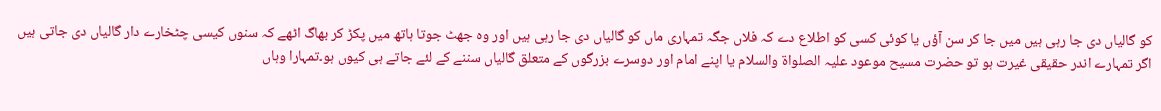کو گالیاں دی جا رہی ہیں میں جا کر سن آؤں یا کوئی کسی کو اطلاع دے کہ فلاں جگہ تمہاری ماں کو گالیاں دی جا رہی ہیں اور وہ جھٹ جوتا ہاتھ میں پکڑ کر بھاگ اٹھے کہ سنوں کیسی چٹخارے دار گالیاں دی جاتی ہیں اگر تمہارے اندر حقیقی غیرت ہو تو حضرت مسیح موعود علیہ الصلواۃ والسلام یا اپنے امام اور دوسرے بزرگوں کے متعلق گالیاں سننے کے لئے جاتے ہی کیوں ہو۔تمہارا وہاں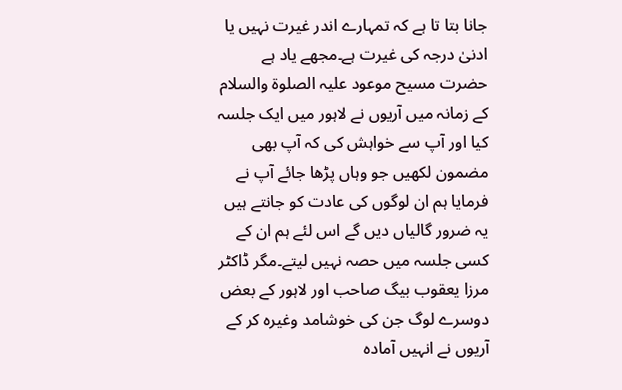جانا بتا تا ہے کہ تمہارے اندر غیرت نہیں یا ادنیٰ درجہ کی غیرت ہے۔مجھے یاد ہے حضرت مسیح موعود علیہ الصلوۃ والسلام کے زمانہ میں آریوں نے لاہور میں ایک جلسہ کیا اور آپ سے خواہش کی کہ آپ بھی مضمون لکھیں جو وہاں پڑھا جائے آپ نے فرمایا ہم ان لوگوں کی عادت کو جانتے ہیں یہ ضرور گالیاں دیں گے اس لئے ہم ان کے کسی جلسہ میں حصہ نہیں لیتے۔مگر ڈاکٹر مرزا یعقوب بیگ صاحب اور لاہور کے بعض دوسرے لوگ جن کی خوشامد وغیرہ کر کے آریوں نے انہیں آمادہ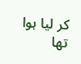کر لیا ہوا تھا